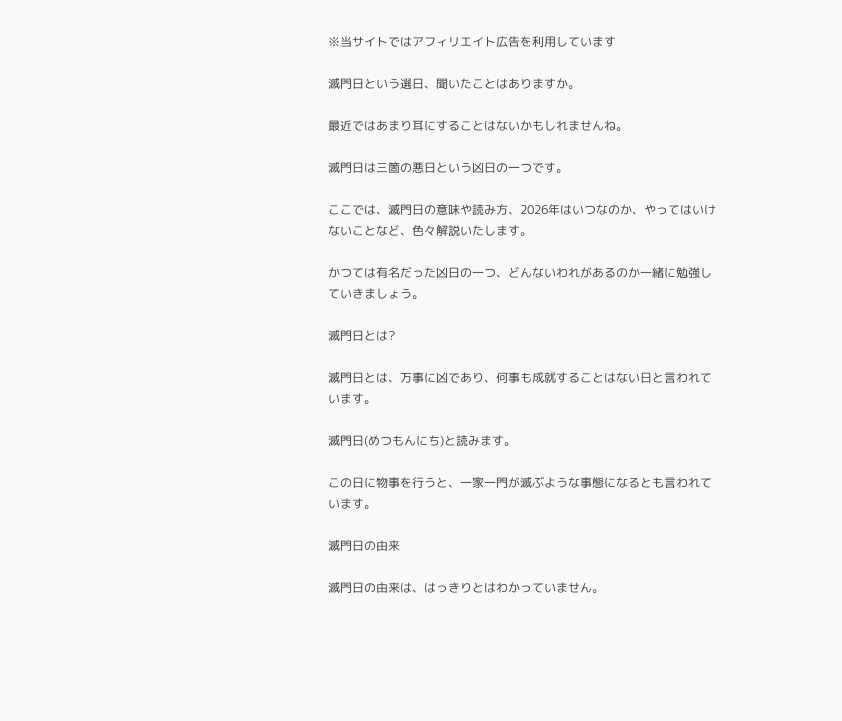※当サイトではアフィリエイト広告を利用しています

滅門日という選日、聞いたことはありますか。

最近ではあまり耳にすることはないかもしれませんね。

滅門日は三箇の悪日という凶日の一つです。

ここでは、滅門日の意味や読み方、2026年はいつなのか、やってはいけないことなど、色々解説いたします。

かつては有名だった凶日の一つ、どんないわれがあるのか一緒に勉強していきましょう。

滅門日とは?

滅門日とは、万事に凶であり、何事も成就することはない日と言われています。

滅門日(めつもんにち)と読みます。

この日に物事を行うと、一家一門が滅ぶような事態になるとも言われています。

滅門日の由来

滅門日の由来は、はっきりとはわかっていません。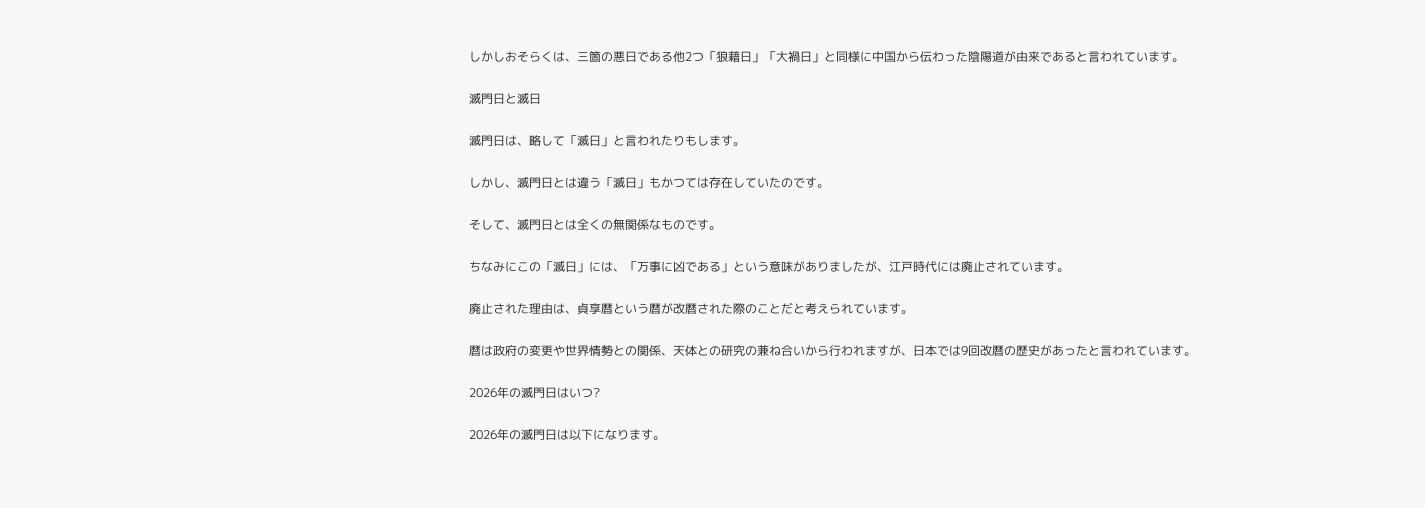しかしおそらくは、三箇の悪日である他2つ「狼藉日」「大禍日」と同様に中国から伝わった陰陽道が由来であると言われています。

滅門日と滅日

滅門日は、略して「滅日」と言われたりもします。

しかし、滅門日とは違う「滅日」もかつては存在していたのです。

そして、滅門日とは全くの無関係なものです。

ちなみにこの「滅日」には、「万事に凶である」という意味がありましたが、江戸時代には廃止されています。

廃止された理由は、貞享暦という暦が改暦された際のことだと考えられています。

暦は政府の変更や世界情勢との関係、天体との研究の兼ね合いから行われますが、日本では9回改暦の歴史があったと言われています。

2026年の滅門日はいつ?

2026年の滅門日は以下になります。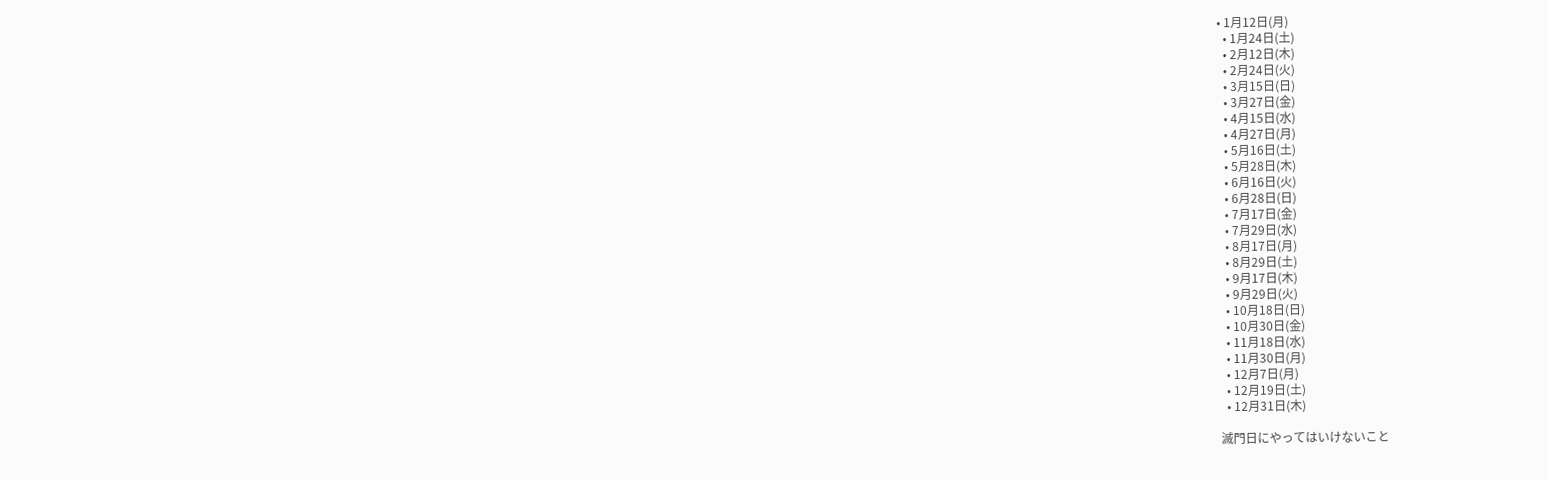• 1月12日(月)
  • 1月24日(土)
  • 2月12日(木)
  • 2月24日(火)
  • 3月15日(日)
  • 3月27日(金)
  • 4月15日(水)
  • 4月27日(月)
  • 5月16日(土)
  • 5月28日(木)
  • 6月16日(火)
  • 6月28日(日)
  • 7月17日(金)
  • 7月29日(水)
  • 8月17日(月)
  • 8月29日(土)
  • 9月17日(木)
  • 9月29日(火)
  • 10月18日(日)
  • 10月30日(金)
  • 11月18日(水)
  • 11月30日(月)
  • 12月7日(月)
  • 12月19日(土)
  • 12月31日(木)

滅門日にやってはいけないこと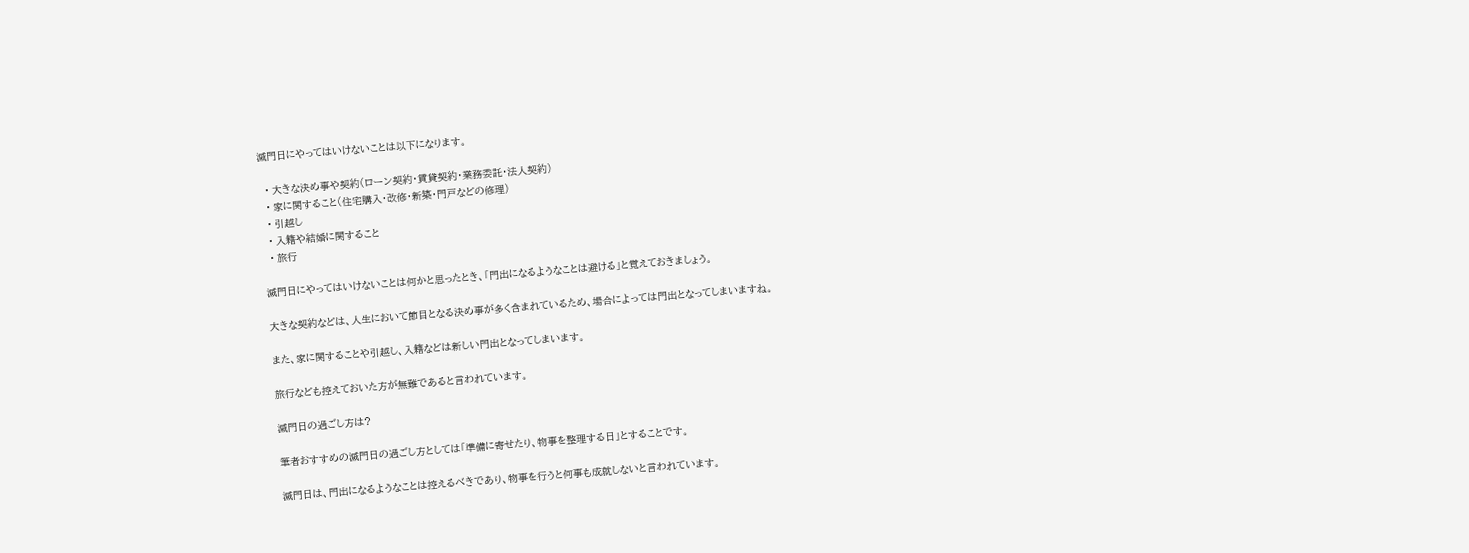滅門日にやってはいけないことは以下になります。

  • 大きな決め事や契約(ローン契約・賃貸契約・業務委託・法人契約)
  • 家に関すること(住宅購入・改修・新築・門戸などの修理)
  • 引越し
  • 入籍や結婚に関すること
  • 旅行

滅門日にやってはいけないことは何かと思ったとき、「門出になるようなことは避ける」と覚えておきましょう。

大きな契約などは、人生において節目となる決め事が多く含まれているため、場合によっては門出となってしまいますね。

また、家に関することや引越し、入籍などは新しい門出となってしまいます。

旅行なども控えておいた方が無難であると言われています。

滅門日の過ごし方は?

筆者おすすめの滅門日の過ごし方としては「準備に寄せたり、物事を整理する日」とすることです。

滅門日は、門出になるようなことは控えるべきであり、物事を行うと何事も成就しないと言われています。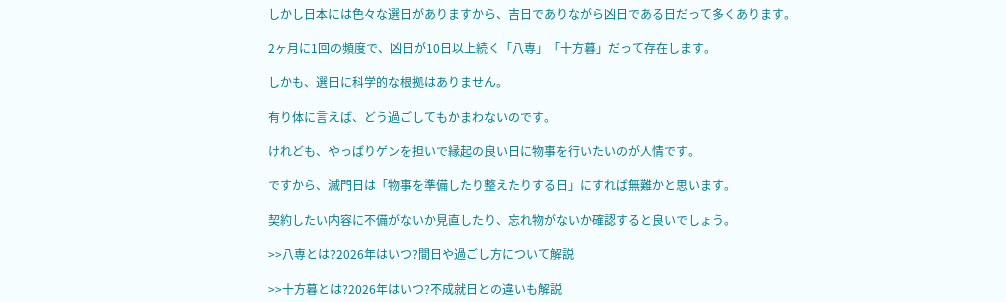しかし日本には色々な選日がありますから、吉日でありながら凶日である日だって多くあります。

2ヶ月に1回の頻度で、凶日が10日以上続く「八専」「十方暮」だって存在します。

しかも、選日に科学的な根拠はありません。

有り体に言えば、どう過ごしてもかまわないのです。

けれども、やっぱりゲンを担いで縁起の良い日に物事を行いたいのが人情です。

ですから、滅門日は「物事を準備したり整えたりする日」にすれば無難かと思います。

契約したい内容に不備がないか見直したり、忘れ物がないか確認すると良いでしょう。

>>八専とは?2026年はいつ?間日や過ごし方について解説

>>十方暮とは?2026年はいつ?不成就日との違いも解説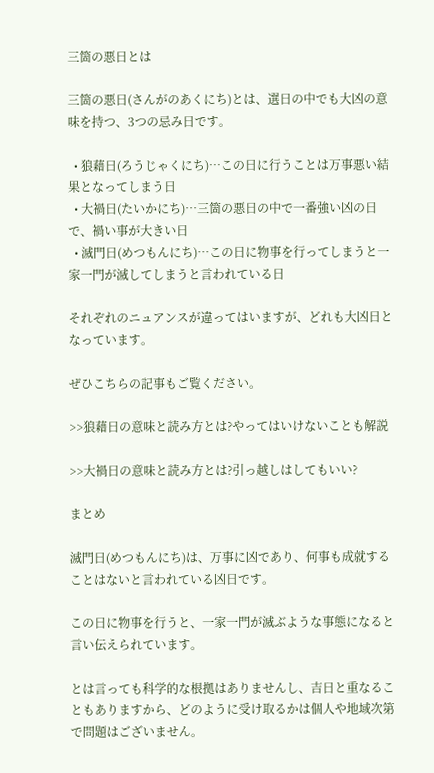三箇の悪日とは

三箇の悪日(さんがのあくにち)とは、選日の中でも大凶の意味を持つ、3つの忌み日です。

  • 狼藉日(ろうじゃくにち)…この日に行うことは万事悪い結果となってしまう日
  • 大禍日(たいかにち)…三箇の悪日の中で一番強い凶の日で、禍い事が大きい日
  • 滅門日(めつもんにち)…この日に物事を行ってしまうと一家一門が滅してしまうと言われている日

それぞれのニュアンスが違ってはいますが、どれも大凶日となっています。

ぜひこちらの記事もご覧ください。

>>狼藉日の意味と読み方とは?やってはいけないことも解説

>>大禍日の意味と読み方とは?引っ越しはしてもいい?

まとめ

滅門日(めつもんにち)は、万事に凶であり、何事も成就することはないと言われている凶日です。

この日に物事を行うと、一家一門が滅ぶような事態になると言い伝えられています。

とは言っても科学的な根拠はありませんし、吉日と重なることもありますから、どのように受け取るかは個人や地域次第で問題はございません。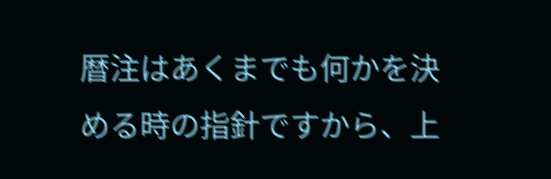暦注はあくまでも何かを決める時の指針ですから、上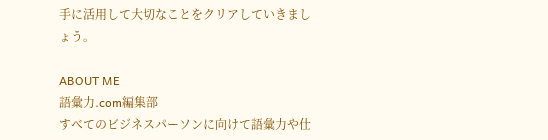手に活用して大切なことをクリアしていきましょう。

ABOUT ME
語彙力.com編集部
すべてのビジネスパーソンに向けて語彙力や仕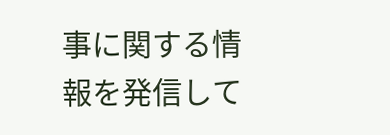事に関する情報を発信して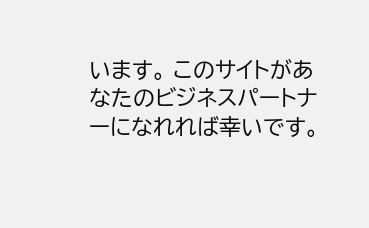います。 このサイトがあなたのビジネスパートナーになれれば幸いです。